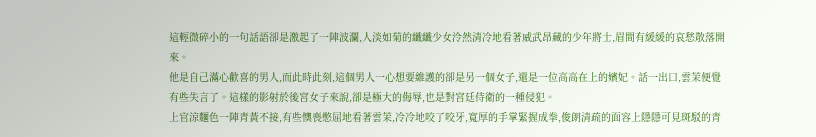這輕微碎小的一句話語卻是激起了一陣波瀾,人淡如菊的纖纖少女泠然清冷地看著威武昂藏的少年將士,眉間有緩緩的哀愁散落開來。
他是自己滿心歡喜的男人,而此時此刻,這個男人一心想要維護的卻是另一個女子,還是一位高高在上的嬪妃。話一出口,雲茉便覺有些失言了。這樣的影射於後宮女子來說,卻是極大的侮辱,也是對宮廷侍衛的一種侵犯。
上官涼麵色一陣青黃不接,有些懊喪憋屈地看著雲茉,冷冷地咬了咬牙,寬厚的手掌緊握成拳,俊朗清疏的面容上隱隱可見斑駁的青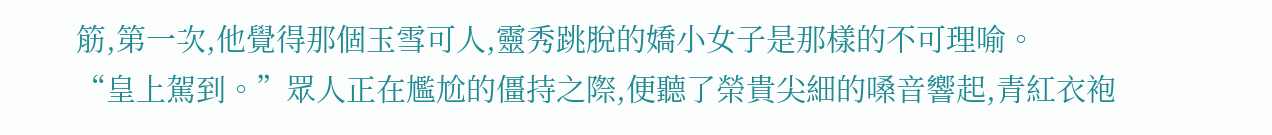筋,第一次,他覺得那個玉雪可人,靈秀跳脫的嬌小女子是那樣的不可理喻。
“皇上駕到。”眾人正在尷尬的僵持之際,便聽了榮貴尖細的嗓音響起,青紅衣袍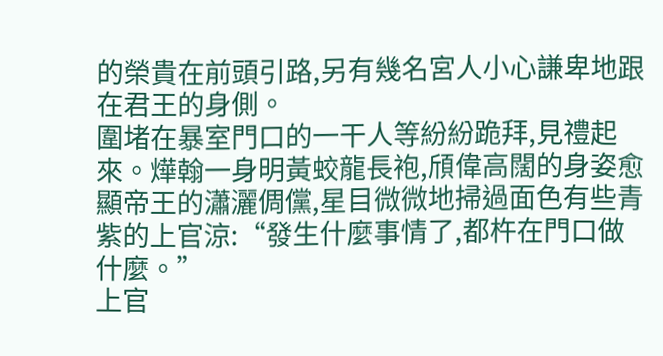的榮貴在前頭引路,另有幾名宮人小心謙卑地跟在君王的身側。
圍堵在暴室門口的一干人等紛紛跪拜,見禮起來。燁翰一身明黃蛟龍長袍,頎偉高闊的身姿愈顯帝王的瀟灑倜儻,星目微微地掃過面色有些青紫的上官涼:“發生什麼事情了,都杵在門口做什麼。”
上官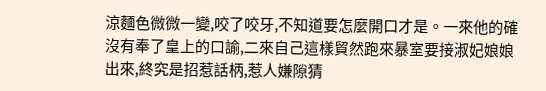涼麵色微微一變,咬了咬牙,不知道要怎麼開口才是。一來他的確沒有奉了皇上的口諭,二來自己這樣貿然跑來暴室要接淑妃娘娘出來,終究是招惹話柄,惹人嫌隙猜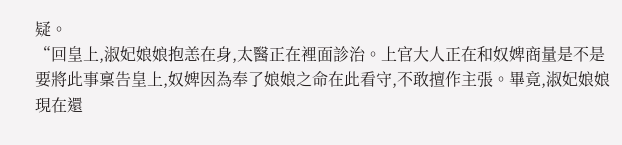疑。
“回皇上,淑妃娘娘抱恙在身,太醫正在裡面診治。上官大人正在和奴婢商量是不是要將此事稟告皇上,奴婢因為奉了娘娘之命在此看守,不敢擅作主張。畢竟,淑妃娘娘現在還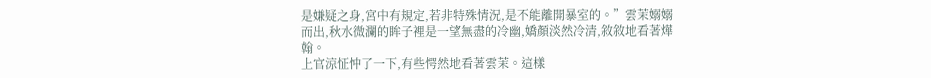是嫌疑之身,宮中有規定,若非特殊情況,是不能離開暴室的。”雲茉嫋嫋而出,秋水微瀾的眸子裡是一望無盡的冷幽,嬌顏淡然冷清,敘敘地看著燁翰。
上官涼怔忡了一下,有些愕然地看著雲茉。這樣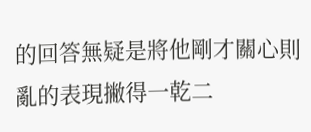的回答無疑是將他剛才關心則亂的表現撇得一乾二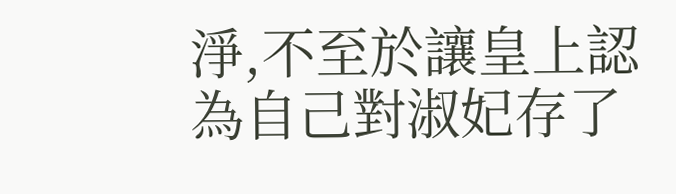淨,不至於讓皇上認為自己對淑妃存了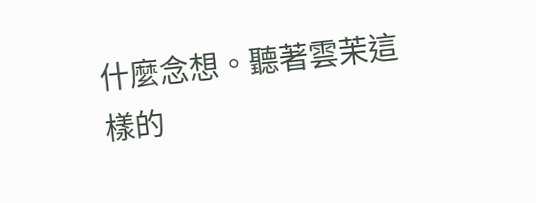什麼念想。聽著雲茉這樣的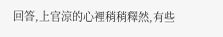回答,上官涼的心裡稍稍釋然,有些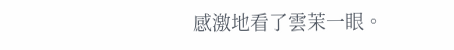感激地看了雲茉一眼。